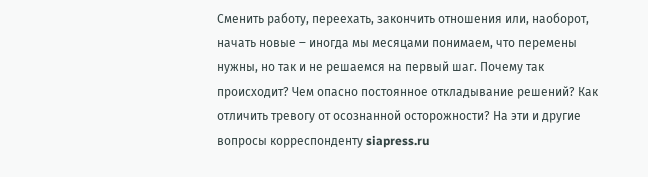Сменить работу, переехать, закончить отношения или, наоборот, начать новые ‒ иногда мы месяцами понимаем, что перемены нужны, но так и не решаемся на первый шаг. Почему так происходит? Чем опасно постоянное откладывание решений? Как отличить тревогу от осознанной осторожности? На эти и другие вопросы корреспонденту siapress.ru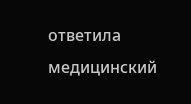ответила медицинский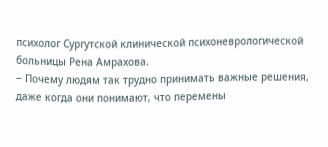психолог Сургутской клинической психоневрологической больницы Рена Амрахова.
‒ Почему людям так трудно принимать важные решения, даже когда они понимают, что перемены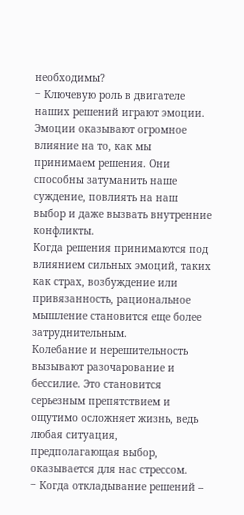необходимы?
‒ Ключевую роль в двигателе наших решений играют эмоции. Эмоции оказывают огромное влияние на то, как мы принимаем решения. Они способны затуманить наше суждение, повлиять на наш выбор и даже вызвать внутренние конфликты.
Когда решения принимаются под влиянием сильных эмоций, таких как страх, возбуждение или привязанность, рациональное мышление становится еще более затруднительным.
Колебание и нерешительность вызывают разочарование и бессилие. Это становится серьезным препятствием и ощутимо осложняет жизнь, ведь любая ситуация, предполагающая выбор, оказывается для нас стрессом.
‒ Когда откладывание решений –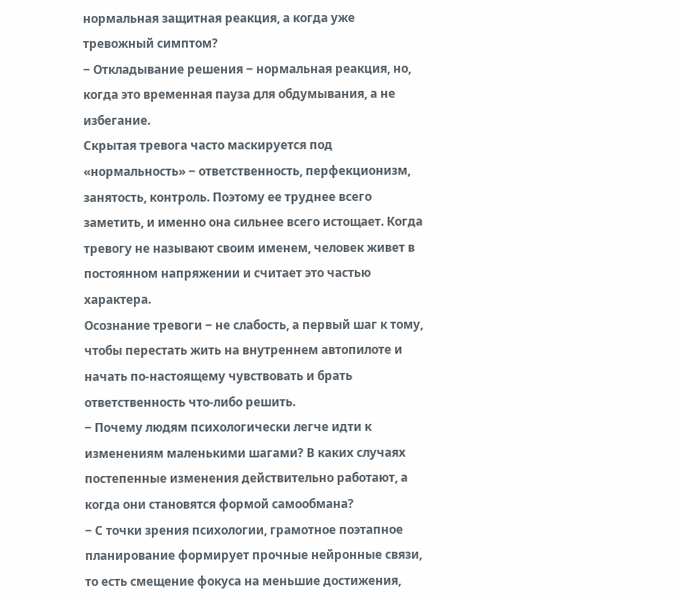нормальная защитная реакция, а когда уже тревожный симптом?
‒ Откладывание решения ‒ нормальная реакция, но, когда это временная пауза для обдумывания, а не избегание.
Скрытая тревога часто маскируется под «нормальность» ‒ ответственность, перфекционизм, занятость, контроль. Поэтому ее труднее всего заметить, и именно она сильнее всего истощает. Когда тревогу не называют своим именем, человек живет в постоянном напряжении и считает это частью характера.
Осознание тревоги ‒ не слабость, а первый шаг к тому, чтобы перестать жить на внутреннем автопилоте и начать по-настоящему чувствовать и брать ответственность что-либо решить.
‒ Почему людям психологически легче идти к изменениям маленькими шагами? В каких случаях постепенные изменения действительно работают, а когда они становятся формой самообмана?
‒ С точки зрения психологии, грамотное поэтапное планирование формирует прочные нейронные связи, то есть смещение фокуса на меньшие достижения,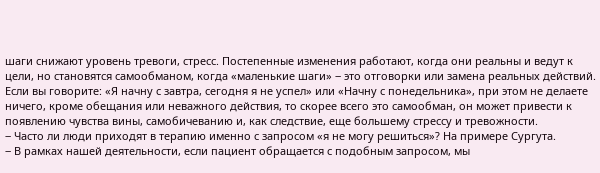шаги снижают уровень тревоги, стресс. Постепенные изменения работают, когда они реальны и ведут к цели, но становятся самообманом, когда «маленькие шаги» ‒ это отговорки или замена реальных действий.
Если вы говорите: «Я начну с завтра, сегодня я не успел» или «Начну с понедельника», при этом не делаете ничего, кроме обещания или неважного действия, то скорее всего это самообман, он может привести к появлению чувства вины, самобичеванию и, как следствие, еще большему стрессу и тревожности.
‒ Часто ли люди приходят в терапию именно с запросом «я не могу решиться»? На примере Сургута.
‒ В рамках нашей деятельности, если пациент обращается с подобным запросом, мы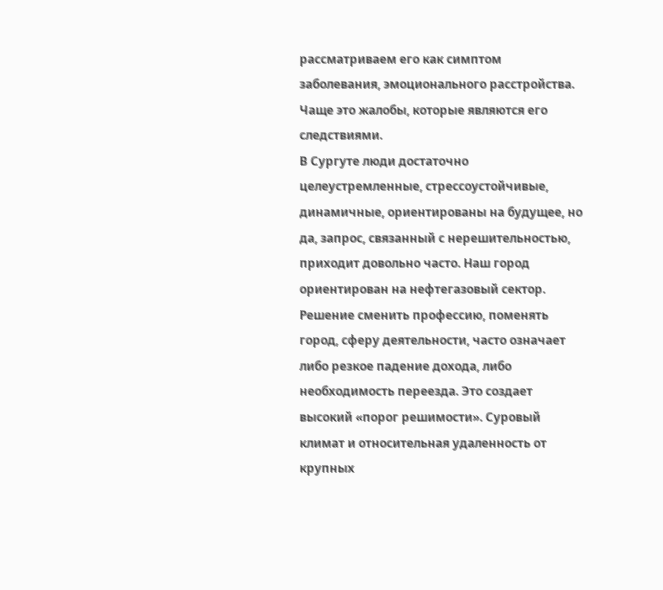рассматриваем его как симптом заболевания, эмоционального расстройства. Чаще это жалобы, которые являются его следствиями.
В Сургуте люди достаточно целеустремленные, стрессоустойчивые, динамичные, ориентированы на будущее, но да, запрос, связанный с нерешительностью, приходит довольно часто. Наш город ориентирован на нефтегазовый сектор. Решение сменить профессию, поменять город, сферу деятельности, часто означает либо резкое падение дохода, либо необходимость переезда. Это создает высокий «порог решимости». Суровый климат и относительная удаленность от крупных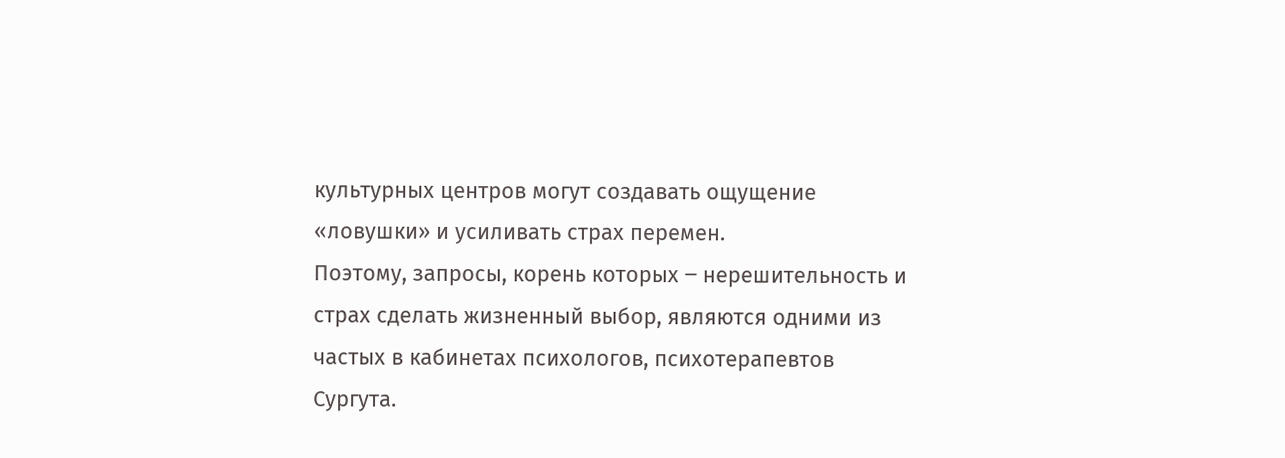культурных центров могут создавать ощущение «ловушки» и усиливать страх перемен.
Поэтому, запросы, корень которых ‒ нерешительность и страх сделать жизненный выбор, являются одними из частых в кабинетах психологов, психотерапевтов Сургута.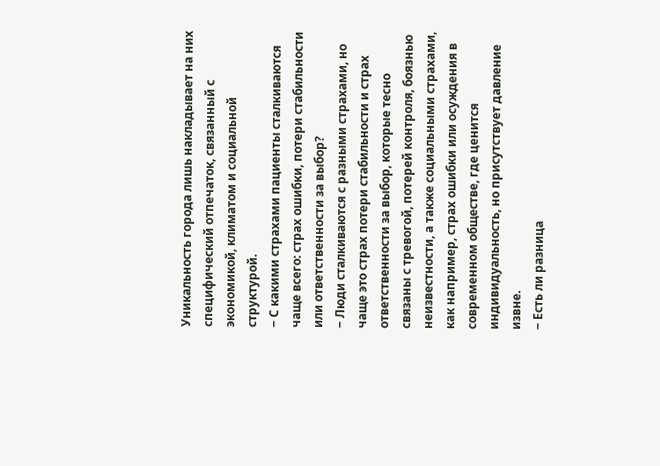Уникальность города лишь накладывает на них специфический отпечаток, связанный с экономикой, климатом и социальной структурой.
‒ С какими страхами пациенты сталкиваются чаще всего: страх ошибки, потери стабильности или ответственности за выбор?
‒ Люди сталкиваются с разными страхами, но чаще это страх потери стабильности и страх ответственности за выбор, которые тесно связаны с тревогой, потерей контроля, боязнью неизвестности, а также социальными страхами, как например, страх ошибки или осуждения в современном обществе, где ценится индивидуальность, но присутствует давление извне.
‒ Есть ли разница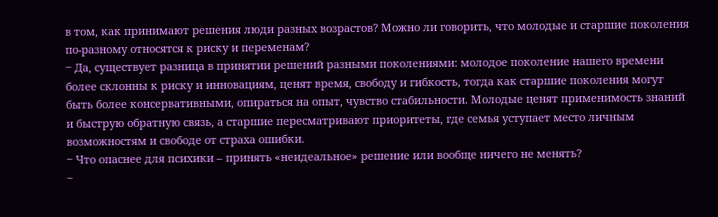в том, как принимают решения люди разных возрастов? Можно ли говорить, что молодые и старшие поколения по-разному относятся к риску и переменам?
‒ Да, существует разница в принятии решений разными поколениями: молодое поколение нашего времени более склонны к риску и инновациям, ценят время, свободу и гибкость, тогда как старшие поколения могут быть более консервативными, опираться на опыт, чувство стабильности. Молодые ценят применимость знаний и быструю обратную связь, а старшие пересматривают приоритеты, где семья уступает место личным возможностям и свободе от страха ошибки.
‒ Что опаснее для психики – принять «неидеальное» решение или вообще ничего не менять?
‒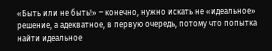«Быть или не быть!» ‒ конечно, нужно искать не «идеальное» решение, а адекватное, в первую очередь, потому что попытка найти идеальное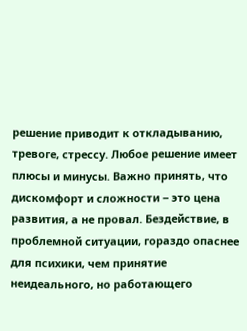решение приводит к откладыванию, тревоге, стрессу. Любое решение имеет плюсы и минусы. Важно принять, что дискомфорт и сложности ‒ это цена развития, а не провал. Бездействие, в проблемной ситуации, гораздо опаснее для психики, чем принятие неидеального, но работающего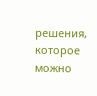решения, которое можно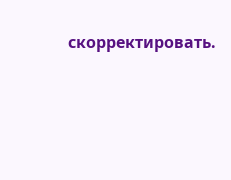скорректировать.